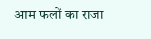आम फलों का राजा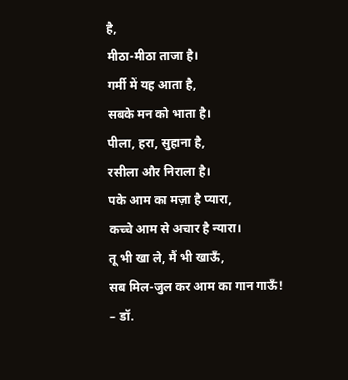है,
मीठा-मीठा ताजा है।
गर्मी में यह आता है,
सबके मन को भाता है।
पीला, हरा, सुहाना है,
रसीला और निराला है।
पके आम का मज़ा है प्यारा,
कच्चे आम से अचार है न्यारा।
तू भी खा ले, मैं भी खाऊँ,
सब मिल-जुल कर आम का गान गाऊँ!
– डॉ.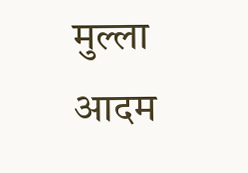मुल्ला आदम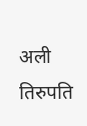अली
तिरुपति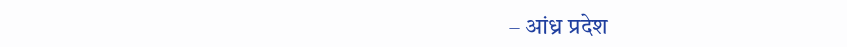– आंध्र प्रदेश